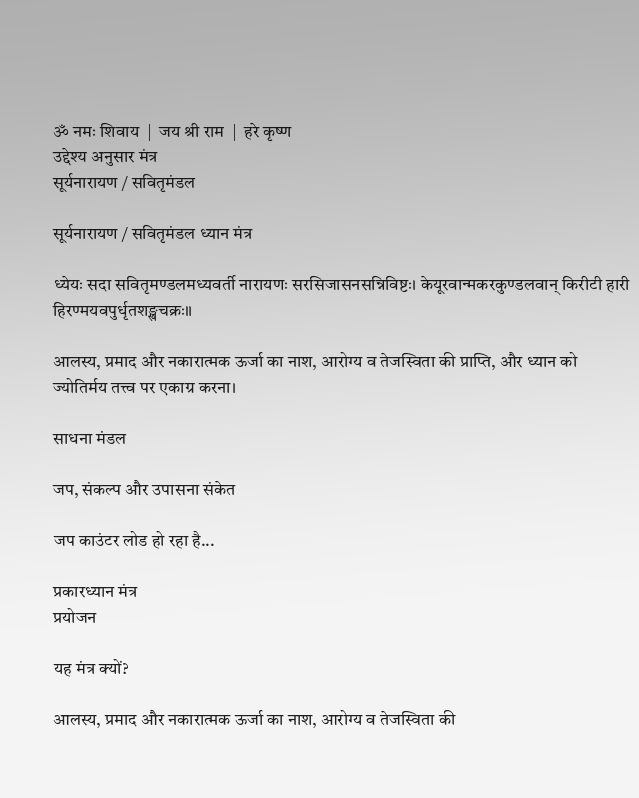ॐ नमः शिवाय  |  जय श्री राम  |  हरे कृष्ण
उद्देश्य अनुसार मंत्र
सूर्यनारायण / सवितृमंडल

सूर्यनारायण / सवितृमंडल ध्यान मंत्र

ध्येयः सदा सवितृमण्डलमध्यवर्ती नारायणः सरसिजासनसन्निविष्टः। केयूरवान्मकरकुण्डलवान् किरीटी हारी हिरण्मयवपुर्धृतशङ्खचक्रः॥

आलस्य, प्रमाद और नकारात्मक ऊर्जा का नाश, आरोग्य व तेजस्विता की प्राप्ति, और ध्यान को ज्योतिर्मय तत्त्व पर एकाग्र करना।

साधना मंडल

जप, संकल्प और उपासना संकेत

जप काउंटर लोड हो रहा है...

प्रकारध्यान मंत्र
प्रयोजन

यह मंत्र क्यों?

आलस्य, प्रमाद और नकारात्मक ऊर्जा का नाश, आरोग्य व तेजस्विता की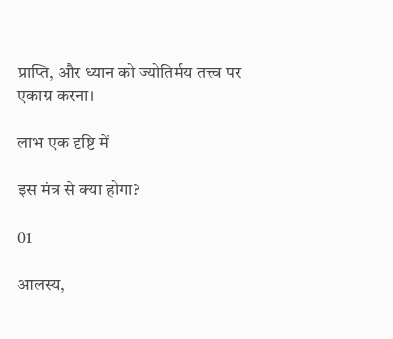प्राप्ति, और ध्यान को ज्योतिर्मय तत्त्व पर एकाग्र करना।

लाभ एक दृष्टि में

इस मंत्र से क्या होगा?

01

आलस्य,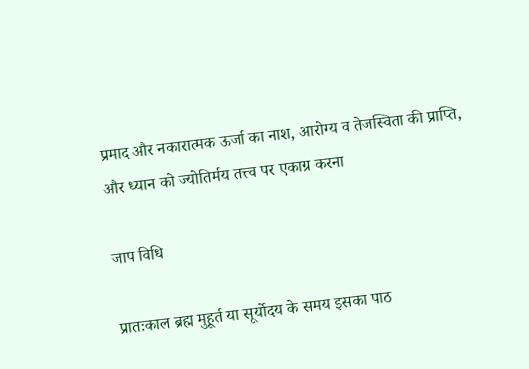प्रमाद और नकारात्मक ऊर्जा का नाश, आरोग्य व तेजस्विता की प्राप्ति, और ध्यान को ज्योतिर्मय तत्त्व पर एकाग्र करना

जाप विधि

प्रातःकाल ब्रह्म मुहूर्त या सूर्योदय के समय इसका पाठ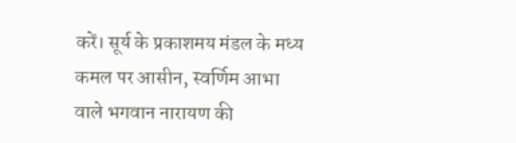करें। सूर्य के प्रकाशमय मंडल के मध्य कमल पर आसीन, स्वर्णिम आभा वाले भगवान नारायण की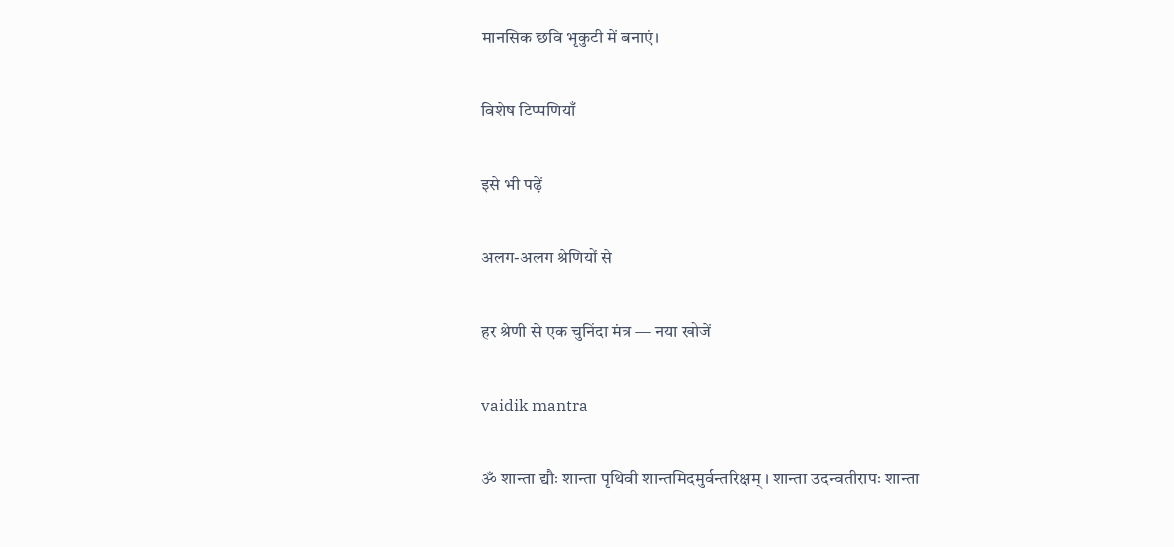मानसिक छवि भृकुटी में बनाएं।

विशेष टिप्पणियाँ

इसे भी पढ़ें

अलग-अलग श्रेणियों से

हर श्रेणी से एक चुनिंदा मंत्र — नया खोजें

vaidik mantra

ॐ शान्ता द्यौः शान्ता पृथिवी शान्तमिदमुर्वन्तरिक्षम् । शान्ता उदन्वतीरापः शान्ता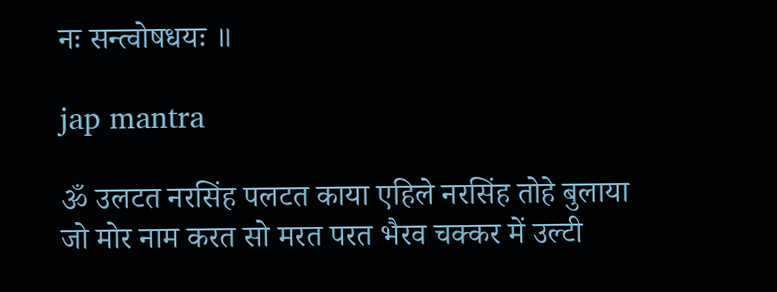नः सन्त्वोषधयः ॥

jap mantra

ॐ उलटत नरसिंह पलटत काया एहिले नरसिंह तोहे बुलाया जो मोर नाम करत सो मरत परत भैरव चक्कर में उल्टी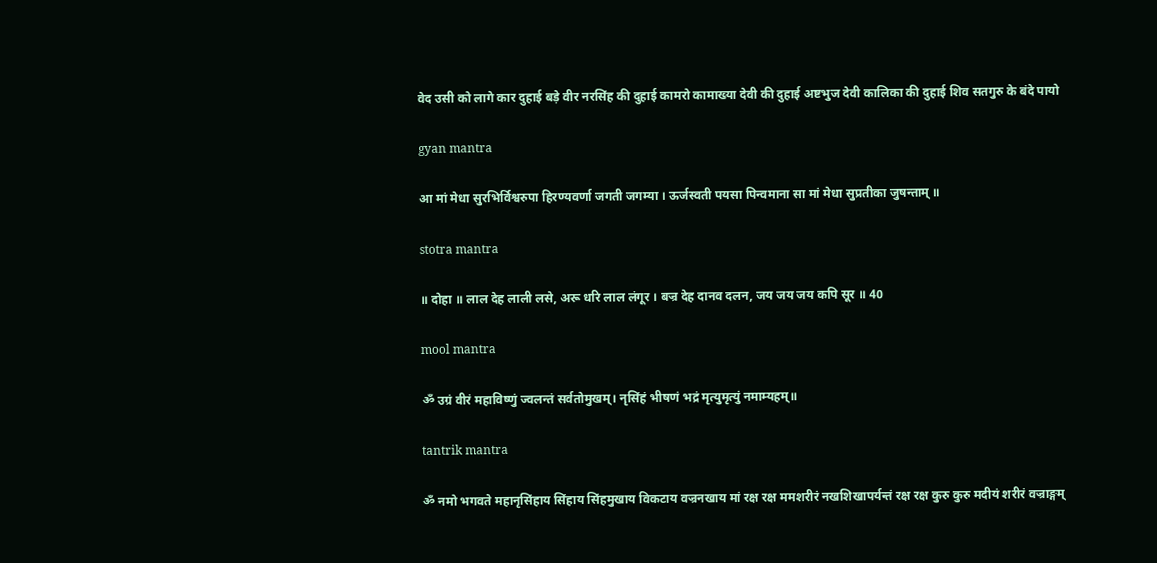वेद उसी को लागे कार दुहाई बड़े वीर नरसिंह की दुहाई कामरो कामाख्या देवी की दुहाई अष्टभुज देवी कालिका की दुहाई शिव सतगुरु के बंदे पायो

gyan mantra

आ मां मेधा सुरभिर्विश्वरुपा हिरण्यवर्णा जगती जगम्या । ऊर्जस्वती पयसा पिन्वमाना सा मां मेधा सुप्रतीका जुषन्ताम् ॥

stotra mantra

॥ दोहा ॥ लाल देह लाली लसे, अरू धरि लाल लंगूर । बज्र देह दानव दलन, जय जय जय कपि सूर ॥ 40

mool mantra

ॐ उग्रं वीरं महाविष्णुं ज्वलन्तं सर्वतोमुखम्। नृसिंहं भीषणं भद्रं मृत्युमृत्युं नमाम्यहम्॥

tantrik mantra

ॐ नमो भगवते महानृसिंहाय सिंहाय सिंहमुखाय विकटाय वज्रनखाय मां रक्ष रक्ष ममशरीरं नखशिखापर्यन्तं रक्ष रक्ष कुरु कुरु मदीयं शरीरं वज्राङ्गम्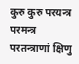कुरु कुरु परयन्त्र परमन्त्र परतन्त्राणां क्षिणु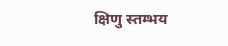क्षिणु स्तम्भय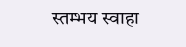स्तम्भय स्वाहा